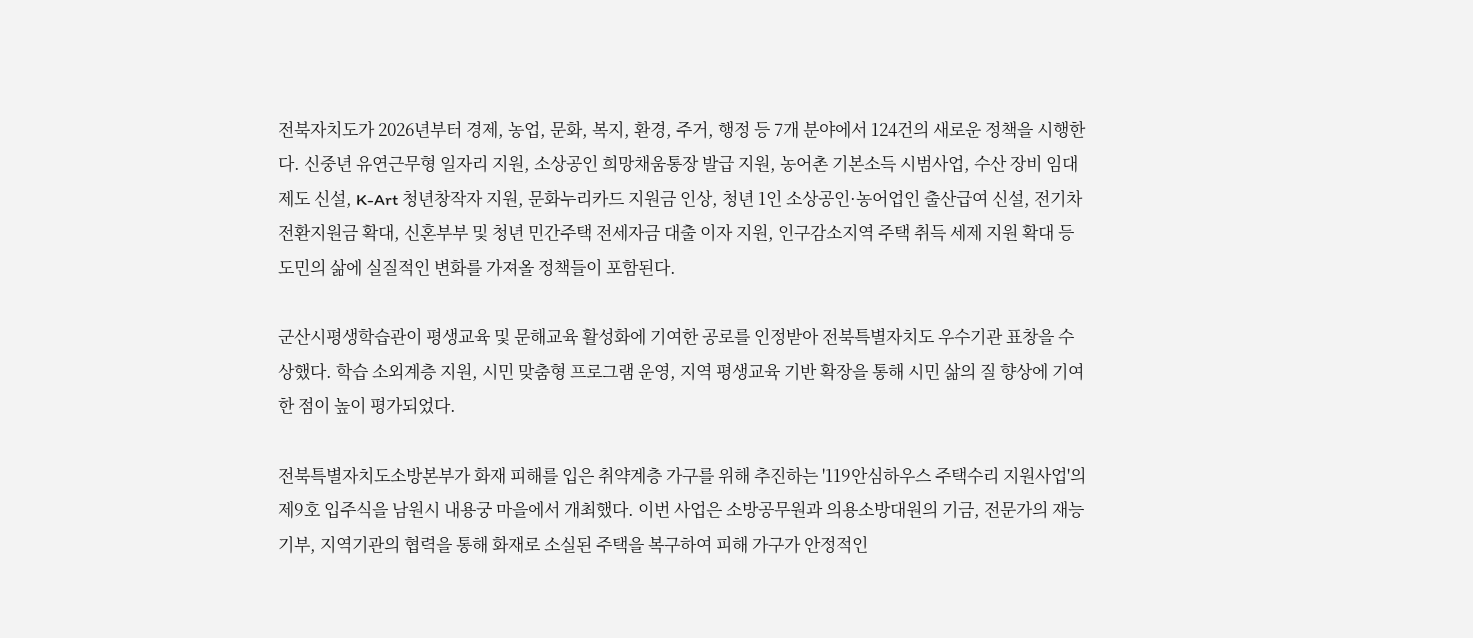전북자치도가 2026년부터 경제, 농업, 문화, 복지, 환경, 주거, 행정 등 7개 분야에서 124건의 새로운 정책을 시행한다. 신중년 유연근무형 일자리 지원, 소상공인 희망채움통장 발급 지원, 농어촌 기본소득 시범사업, 수산 장비 임대 제도 신설, K-Art 청년창작자 지원, 문화누리카드 지원금 인상, 청년 1인 소상공인·농어업인 출산급여 신설, 전기차 전환지원금 확대, 신혼부부 및 청년 민간주택 전세자금 대출 이자 지원, 인구감소지역 주택 취득 세제 지원 확대 등 도민의 삶에 실질적인 변화를 가져올 정책들이 포함된다.

군산시평생학습관이 평생교육 및 문해교육 활성화에 기여한 공로를 인정받아 전북특별자치도 우수기관 표창을 수상했다. 학습 소외계층 지원, 시민 맞춤형 프로그램 운영, 지역 평생교육 기반 확장을 통해 시민 삶의 질 향상에 기여한 점이 높이 평가되었다.

전북특별자치도소방본부가 화재 피해를 입은 취약계층 가구를 위해 추진하는 '119안심하우스 주택수리 지원사업'의 제9호 입주식을 남원시 내용궁 마을에서 개최했다. 이번 사업은 소방공무원과 의용소방대원의 기금, 전문가의 재능기부, 지역기관의 협력을 통해 화재로 소실된 주택을 복구하여 피해 가구가 안정적인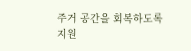주거 공간을 회복하도록 지원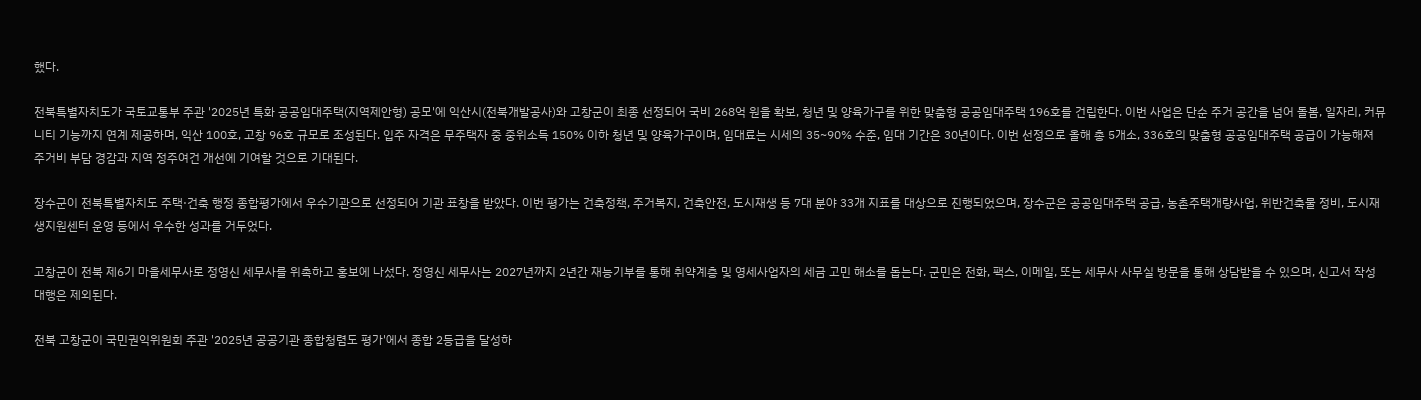했다.

전북특별자치도가 국토교통부 주관 '2025년 특화 공공임대주택(지역제안형) 공모'에 익산시(전북개발공사)와 고창군이 최종 선정되어 국비 268억 원을 확보, 청년 및 양육가구를 위한 맞춤형 공공임대주택 196호를 건립한다. 이번 사업은 단순 주거 공간을 넘어 돌봄, 일자리, 커뮤니티 기능까지 연계 제공하며, 익산 100호, 고창 96호 규모로 조성된다. 입주 자격은 무주택자 중 중위소득 150% 이하 청년 및 양육가구이며, 임대료는 시세의 35~90% 수준, 임대 기간은 30년이다. 이번 선정으로 올해 총 5개소, 336호의 맞춤형 공공임대주택 공급이 가능해져 주거비 부담 경감과 지역 정주여건 개선에 기여할 것으로 기대된다.

장수군이 전북특별자치도 주택·건축 행정 종합평가에서 우수기관으로 선정되어 기관 표창을 받았다. 이번 평가는 건축정책, 주거복지, 건축안전, 도시재생 등 7대 분야 33개 지표를 대상으로 진행되었으며, 장수군은 공공임대주택 공급, 농촌주택개량사업, 위반건축물 정비, 도시재생지원센터 운영 등에서 우수한 성과를 거두었다.

고창군이 전북 제6기 마을세무사로 정영신 세무사를 위촉하고 홍보에 나섰다. 정영신 세무사는 2027년까지 2년간 재능기부를 통해 취약계층 및 영세사업자의 세금 고민 해소를 돕는다. 군민은 전화, 팩스, 이메일, 또는 세무사 사무실 방문을 통해 상담받을 수 있으며, 신고서 작성 대행은 제외된다.

전북 고창군이 국민권익위원회 주관 '2025년 공공기관 종합청렴도 평가'에서 종합 2등급을 달성하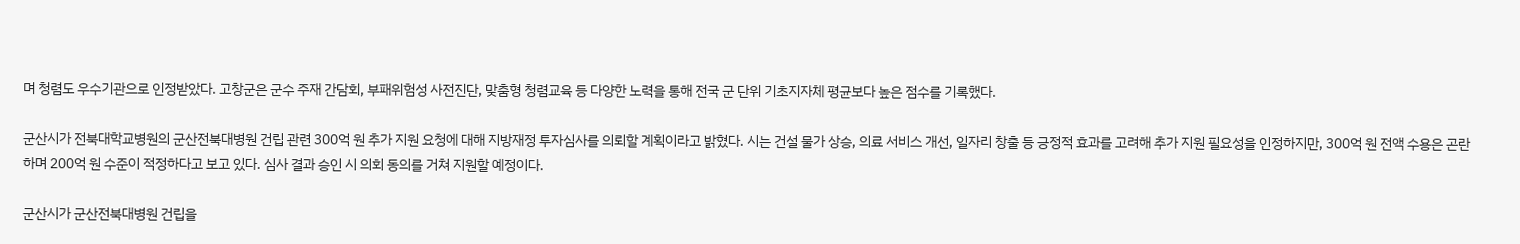며 청렴도 우수기관으로 인정받았다. 고창군은 군수 주재 간담회, 부패위험성 사전진단, 맞춤형 청렴교육 등 다양한 노력을 통해 전국 군 단위 기초지자체 평균보다 높은 점수를 기록했다.

군산시가 전북대학교병원의 군산전북대병원 건립 관련 300억 원 추가 지원 요청에 대해 지방재정 투자심사를 의뢰할 계획이라고 밝혔다. 시는 건설 물가 상승, 의료 서비스 개선, 일자리 창출 등 긍정적 효과를 고려해 추가 지원 필요성을 인정하지만, 300억 원 전액 수용은 곤란하며 200억 원 수준이 적정하다고 보고 있다. 심사 결과 승인 시 의회 동의를 거쳐 지원할 예정이다.

군산시가 군산전북대병원 건립을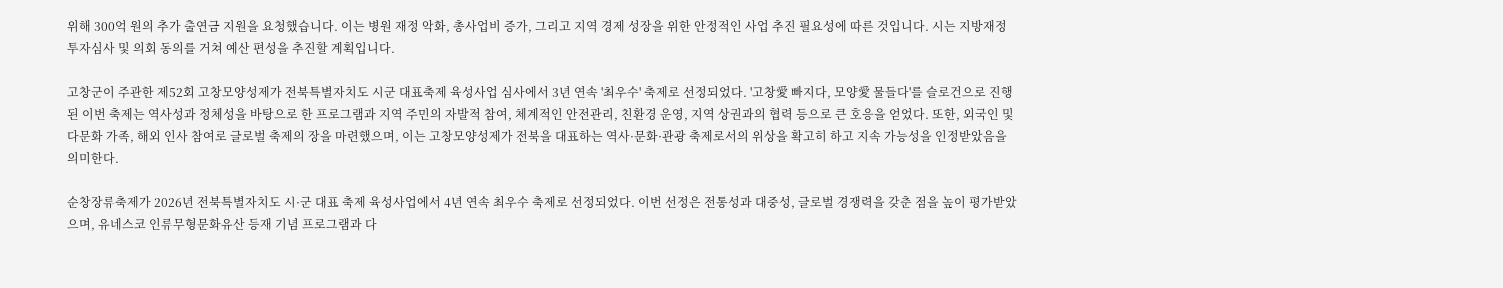위해 300억 원의 추가 출연금 지원을 요청했습니다. 이는 병원 재정 악화, 총사업비 증가, 그리고 지역 경제 성장을 위한 안정적인 사업 추진 필요성에 따른 것입니다. 시는 지방재정 투자심사 및 의회 동의를 거쳐 예산 편성을 추진할 계획입니다.

고창군이 주관한 제52회 고창모양성제가 전북특별자치도 시군 대표축제 육성사업 심사에서 3년 연속 '최우수' 축제로 선정되었다. '고창愛 빠지다, 모양愛 물들다'를 슬로건으로 진행된 이번 축제는 역사성과 정체성을 바탕으로 한 프로그램과 지역 주민의 자발적 참여, 체계적인 안전관리, 친환경 운영, 지역 상권과의 협력 등으로 큰 호응을 얻었다. 또한, 외국인 및 다문화 가족, 해외 인사 참여로 글로벌 축제의 장을 마련했으며, 이는 고창모양성제가 전북을 대표하는 역사·문화·관광 축제로서의 위상을 확고히 하고 지속 가능성을 인정받았음을 의미한다.

순창장류축제가 2026년 전북특별자치도 시·군 대표 축제 육성사업에서 4년 연속 최우수 축제로 선정되었다. 이번 선정은 전통성과 대중성, 글로벌 경쟁력을 갖춘 점을 높이 평가받았으며, 유네스코 인류무형문화유산 등재 기념 프로그램과 다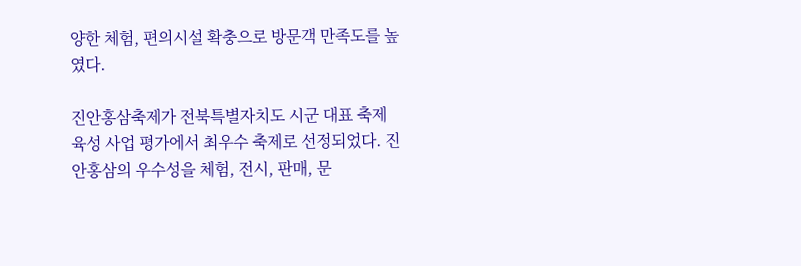양한 체험, 편의시설 확충으로 방문객 만족도를 높였다.

진안홍삼축제가 전북특별자치도 시군 대표 축제 육성 사업 평가에서 최우수 축제로 선정되었다. 진안홍삼의 우수성을 체험, 전시, 판매, 문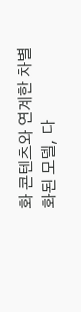화 콘텐츠와 연계한 차별화된 모델, 다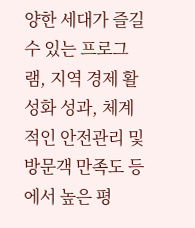양한 세대가 즐길 수 있는 프로그램, 지역 경제 활성화 성과, 체계적인 안전관리 및 방문객 만족도 등에서 높은 평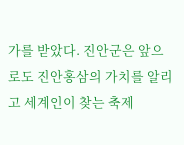가를 받았다. 진안군은 앞으로도 진안홍삼의 가치를 알리고 세계인이 찾는 축제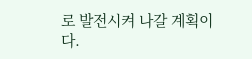로 발전시켜 나갈 계획이다.